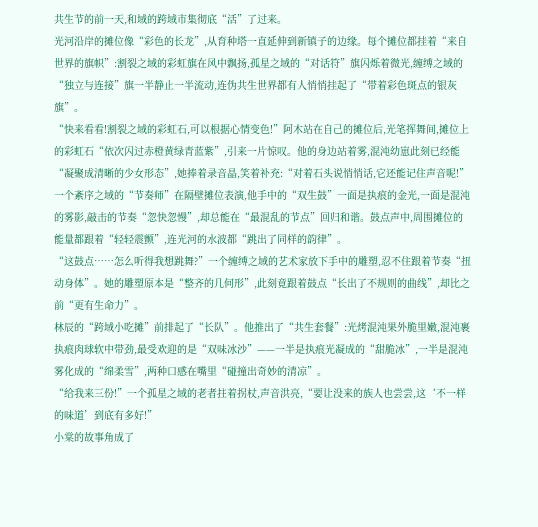共生节的前一天,和域的跨域市集彻底“活”了过来。
光河沿岸的摊位像“彩色的长龙”,从育种塔一直延伸到新镇子的边缘。每个摊位都挂着“来自世界的旗帜”:割裂之域的彩虹旗在风中飘扬,孤星之域的“对话符”旗闪烁着微光,缠缚之域的“独立与连接”旗一半静止一半流动,连伪共生世界都有人悄悄挂起了“带着彩色斑点的银灰旗”。
“快来看看!割裂之域的彩虹石,可以根据心情变色!”阿木站在自己的摊位后,光笔挥舞间,摊位上的彩虹石“依次闪过赤橙黄绿青蓝紫”,引来一片惊叹。他的身边站着雾,混沌幼崽此刻已经能“凝聚成清晰的少女形态”,她捧着录音晶,笑着补充:“对着石头说悄悄话,它还能记住声音呢!”
一个紊序之域的“节奏师”在隔壁摊位表演,他手中的“双生鼓”一面是执痕的金光,一面是混沌的雾影,敲击的节奏“忽快忽慢”,却总能在“最混乱的节点”回归和谐。鼓点声中,周围摊位的能量都跟着“轻轻震颤”,连光河的水波都“跳出了同样的韵律”。
“这鼓点……怎么听得我想跳舞?”一个缠缚之域的艺术家放下手中的雕塑,忍不住跟着节奏“扭动身体”。她的雕塑原本是“整齐的几何形”,此刻竟跟着鼓点“长出了不规则的曲线”,却比之前“更有生命力”。
林辰的“跨域小吃摊”前排起了“长队”。他推出了“共生套餐”:光烤混沌果外脆里嫩,混沌裹执痕肉球软中带劲,最受欢迎的是“双味冰沙”——一半是执痕光凝成的“甜脆冰”,一半是混沌雾化成的“绵柔雪”,两种口感在嘴里“碰撞出奇妙的清凉”。
“给我来三份!”一个孤星之域的老者拄着拐杖,声音洪亮,“要让没来的族人也尝尝,这‘不一样的味道’到底有多好!”
小棠的故事角成了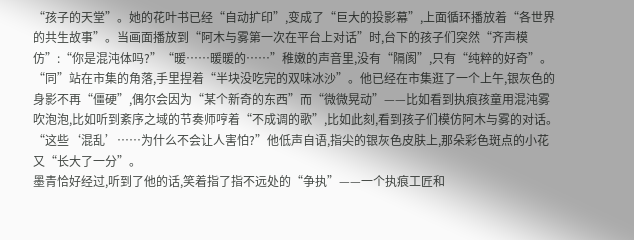“孩子的天堂”。她的花叶书已经“自动扩印”,变成了“巨大的投影幕”,上面循环播放着“各世界的共生故事”。当画面播放到“阿木与雾第一次在平台上对话”时,台下的孩子们突然“齐声模仿”:“你是混沌体吗?”“暖……暖暖的……”稚嫩的声音里,没有“隔阂”,只有“纯粹的好奇”。
“同”站在市集的角落,手里捏着“半块没吃完的双味冰沙”。他已经在市集逛了一个上午,银灰色的身影不再“僵硬”,偶尔会因为“某个新奇的东西”而“微微晃动”——比如看到执痕孩童用混沌雾吹泡泡,比如听到紊序之域的节奏师哼着“不成调的歌”,比如此刻,看到孩子们模仿阿木与雾的对话。
“这些‘混乱’……为什么不会让人害怕?”他低声自语,指尖的银灰色皮肤上,那朵彩色斑点的小花又“长大了一分”。
墨青恰好经过,听到了他的话,笑着指了指不远处的“争执”——一个执痕工匠和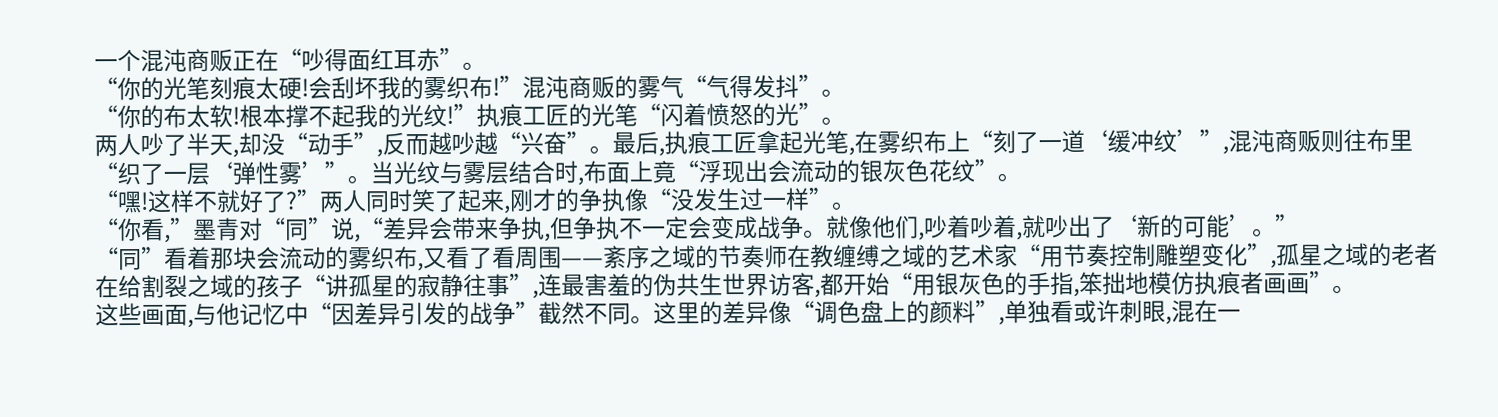一个混沌商贩正在“吵得面红耳赤”。
“你的光笔刻痕太硬!会刮坏我的雾织布!”混沌商贩的雾气“气得发抖”。
“你的布太软!根本撑不起我的光纹!”执痕工匠的光笔“闪着愤怒的光”。
两人吵了半天,却没“动手”,反而越吵越“兴奋”。最后,执痕工匠拿起光笔,在雾织布上“刻了一道‘缓冲纹’”,混沌商贩则往布里“织了一层‘弹性雾’”。当光纹与雾层结合时,布面上竟“浮现出会流动的银灰色花纹”。
“嘿!这样不就好了?”两人同时笑了起来,刚才的争执像“没发生过一样”。
“你看,”墨青对“同”说,“差异会带来争执,但争执不一定会变成战争。就像他们,吵着吵着,就吵出了‘新的可能’。”
“同”看着那块会流动的雾织布,又看了看周围——紊序之域的节奏师在教缠缚之域的艺术家“用节奏控制雕塑变化”,孤星之域的老者在给割裂之域的孩子“讲孤星的寂静往事”,连最害羞的伪共生世界访客,都开始“用银灰色的手指,笨拙地模仿执痕者画画”。
这些画面,与他记忆中“因差异引发的战争”截然不同。这里的差异像“调色盘上的颜料”,单独看或许刺眼,混在一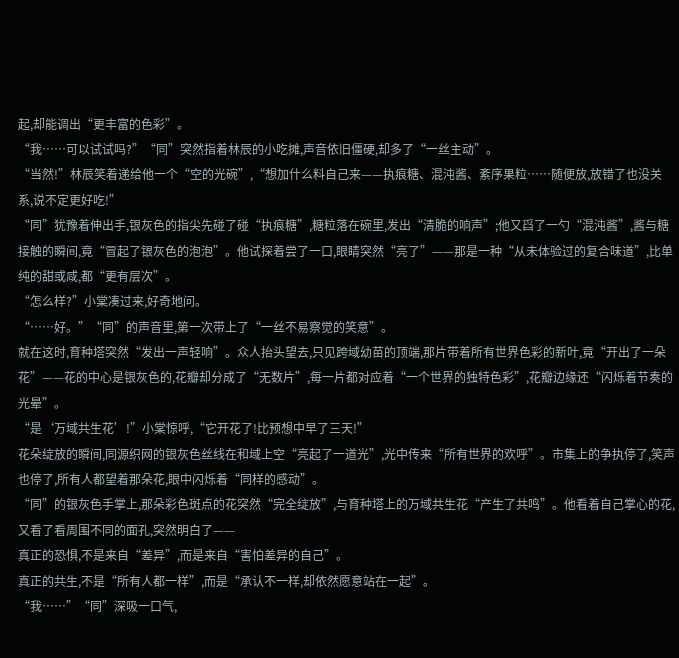起,却能调出“更丰富的色彩”。
“我……可以试试吗?”“同”突然指着林辰的小吃摊,声音依旧僵硬,却多了“一丝主动”。
“当然!”林辰笑着递给他一个“空的光碗”,“想加什么料自己来——执痕糖、混沌酱、紊序果粒……随便放,放错了也没关系,说不定更好吃!”
“同”犹豫着伸出手,银灰色的指尖先碰了碰“执痕糖”,糖粒落在碗里,发出“清脆的响声”;他又舀了一勺“混沌酱”,酱与糖接触的瞬间,竟“冒起了银灰色的泡泡”。他试探着尝了一口,眼睛突然“亮了”——那是一种“从未体验过的复合味道”,比单纯的甜或咸,都“更有层次”。
“怎么样?”小棠凑过来,好奇地问。
“……好。”“同”的声音里,第一次带上了“一丝不易察觉的笑意”。
就在这时,育种塔突然“发出一声轻响”。众人抬头望去,只见跨域幼苗的顶端,那片带着所有世界色彩的新叶,竟“开出了一朵花”——花的中心是银灰色的,花瓣却分成了“无数片”,每一片都对应着“一个世界的独特色彩”,花瓣边缘还“闪烁着节奏的光晕”。
“是‘万域共生花’!”小棠惊呼,“它开花了!比预想中早了三天!”
花朵绽放的瞬间,同源织网的银灰色丝线在和域上空“亮起了一道光”,光中传来“所有世界的欢呼”。市集上的争执停了,笑声也停了,所有人都望着那朵花,眼中闪烁着“同样的感动”。
“同”的银灰色手掌上,那朵彩色斑点的花突然“完全绽放”,与育种塔上的万域共生花“产生了共鸣”。他看着自己掌心的花,又看了看周围不同的面孔,突然明白了——
真正的恐惧,不是来自“差异”,而是来自“害怕差异的自己”。
真正的共生,不是“所有人都一样”,而是“承认不一样,却依然愿意站在一起”。
“我……”“同”深吸一口气,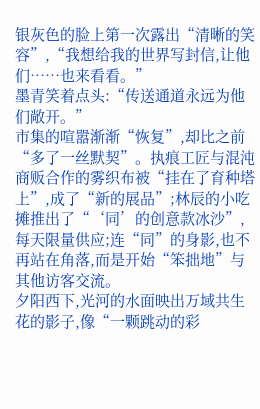银灰色的脸上第一次露出“清晰的笑容”,“我想给我的世界写封信,让他们……也来看看。”
墨青笑着点头:“传送通道永远为他们敞开。”
市集的喧嚣渐渐“恢复”,却比之前“多了一丝默契”。执痕工匠与混沌商贩合作的雾织布被“挂在了育种塔上”,成了“新的展品”;林辰的小吃摊推出了“‘同’的创意款冰沙”,每天限量供应;连“同”的身影,也不再站在角落,而是开始“笨拙地”与其他访客交流。
夕阳西下,光河的水面映出万域共生花的影子,像“一颗跳动的彩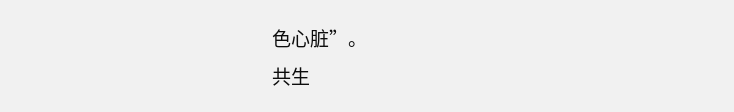色心脏”。
共生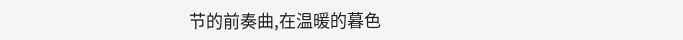节的前奏曲,在温暖的暮色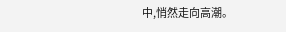中,悄然走向高潮。